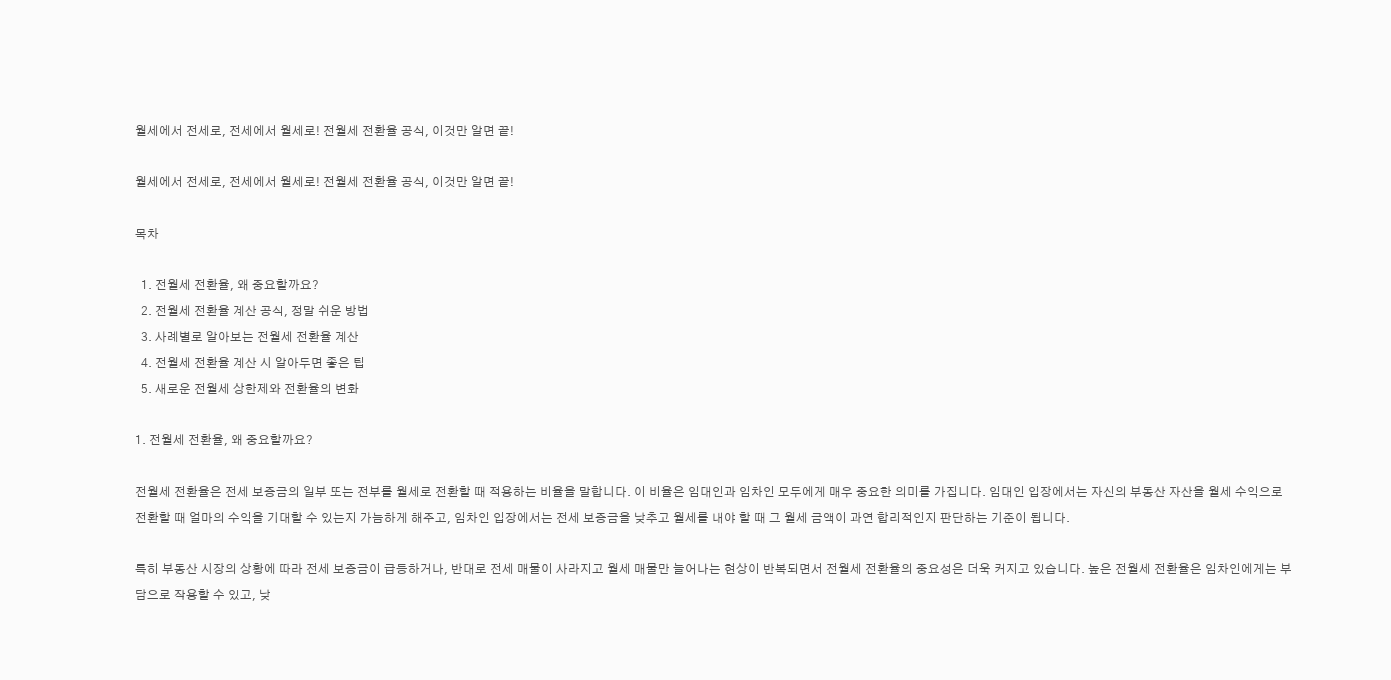월세에서 전세로, 전세에서 월세로! 전월세 전환율 공식, 이것만 알면 끝!

월세에서 전세로, 전세에서 월세로! 전월세 전환율 공식, 이것만 알면 끝!

목차

  1. 전월세 전환율, 왜 중요할까요?
  2. 전월세 전환율 계산 공식, 정말 쉬운 방법
  3. 사례별로 알아보는 전월세 전환율 계산
  4. 전월세 전환율 계산 시 알아두면 좋은 팁
  5. 새로운 전월세 상한제와 전환율의 변화

1. 전월세 전환율, 왜 중요할까요?

전월세 전환율은 전세 보증금의 일부 또는 전부를 월세로 전환할 때 적용하는 비율을 말합니다. 이 비율은 임대인과 임차인 모두에게 매우 중요한 의미를 가집니다. 임대인 입장에서는 자신의 부동산 자산을 월세 수익으로 전환할 때 얼마의 수익을 기대할 수 있는지 가늠하게 해주고, 임차인 입장에서는 전세 보증금을 낮추고 월세를 내야 할 때 그 월세 금액이 과연 합리적인지 판단하는 기준이 됩니다.

특히 부동산 시장의 상황에 따라 전세 보증금이 급등하거나, 반대로 전세 매물이 사라지고 월세 매물만 늘어나는 현상이 반복되면서 전월세 전환율의 중요성은 더욱 커지고 있습니다. 높은 전월세 전환율은 임차인에게는 부담으로 작용할 수 있고, 낮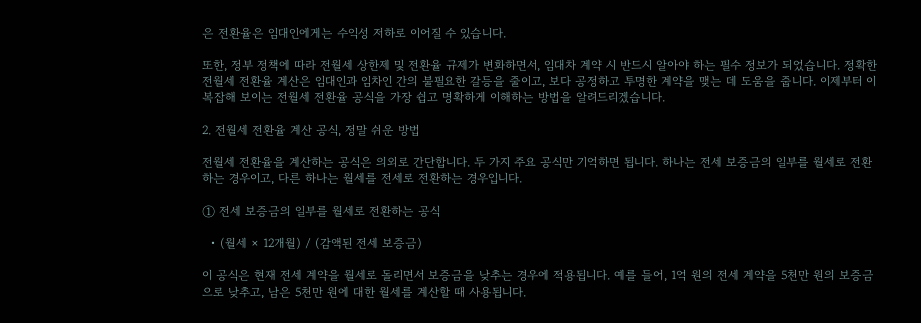은 전환율은 임대인에게는 수익성 저하로 이어질 수 있습니다.

또한, 정부 정책에 따라 전월세 상한제 및 전환율 규제가 변화하면서, 임대차 계약 시 반드시 알아야 하는 필수 정보가 되었습니다. 정확한 전월세 전환율 계산은 임대인과 임차인 간의 불필요한 갈등을 줄이고, 보다 공정하고 투명한 계약을 맺는 데 도움을 줍니다. 이제부터 이 복잡해 보이는 전월세 전환율 공식을 가장 쉽고 명확하게 이해하는 방법을 알려드리겠습니다.

2. 전월세 전환율 계산 공식, 정말 쉬운 방법

전월세 전환율을 계산하는 공식은 의외로 간단합니다. 두 가지 주요 공식만 기억하면 됩니다. 하나는 전세 보증금의 일부를 월세로 전환하는 경우이고, 다른 하나는 월세를 전세로 전환하는 경우입니다.

① 전세 보증금의 일부를 월세로 전환하는 공식

  • (월세 × 12개월) / (감액된 전세 보증금)

이 공식은 현재 전세 계약을 월세로 돌리면서 보증금을 낮추는 경우에 적용됩니다. 예를 들어, 1억 원의 전세 계약을 5천만 원의 보증금으로 낮추고, 남은 5천만 원에 대한 월세를 계산할 때 사용됩니다.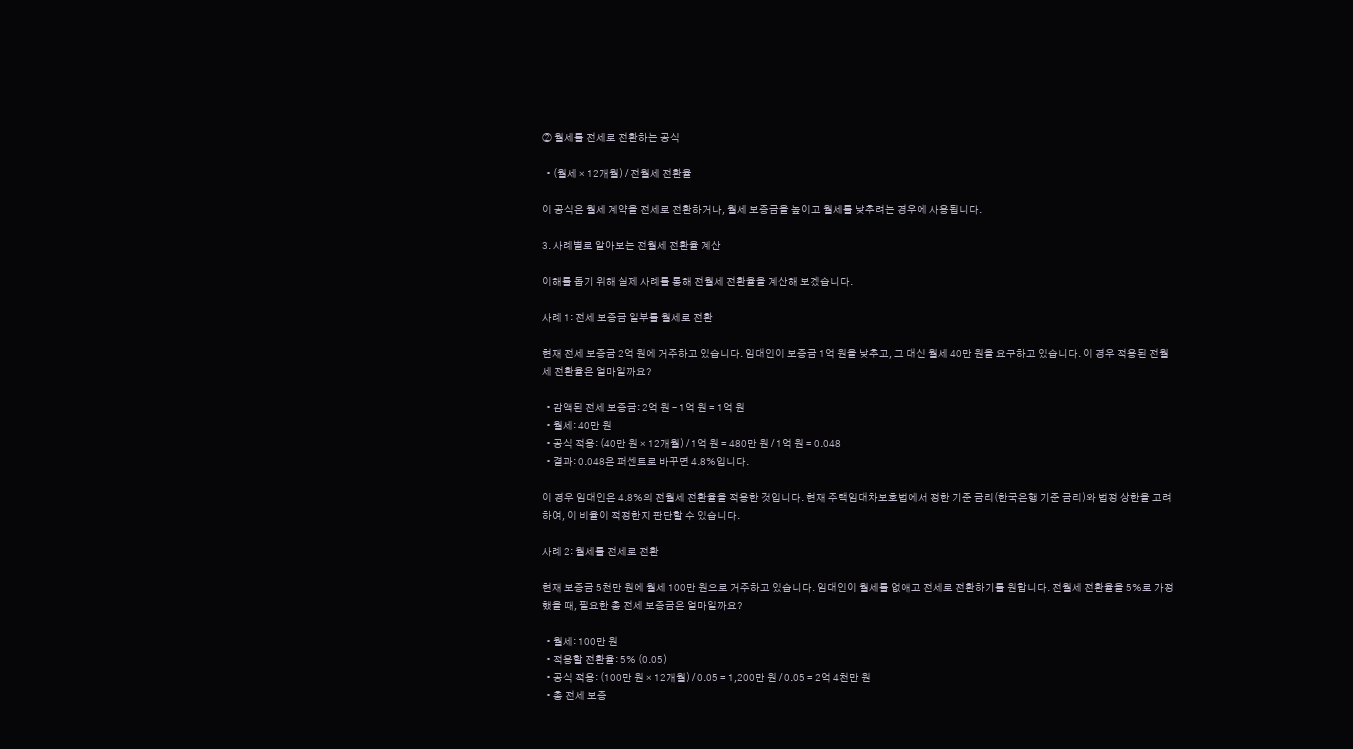② 월세를 전세로 전환하는 공식

  • (월세 × 12개월) / 전월세 전환율

이 공식은 월세 계약을 전세로 전환하거나, 월세 보증금을 높이고 월세를 낮추려는 경우에 사용됩니다.

3. 사례별로 알아보는 전월세 전환율 계산

이해를 돕기 위해 실제 사례를 통해 전월세 전환율을 계산해 보겠습니다.

사례 1: 전세 보증금 일부를 월세로 전환

현재 전세 보증금 2억 원에 거주하고 있습니다. 임대인이 보증금 1억 원을 낮추고, 그 대신 월세 40만 원을 요구하고 있습니다. 이 경우 적용된 전월세 전환율은 얼마일까요?

  • 감액된 전세 보증금: 2억 원 – 1억 원 = 1억 원
  • 월세: 40만 원
  • 공식 적용: (40만 원 × 12개월) / 1억 원 = 480만 원 / 1억 원 = 0.048
  • 결과: 0.048은 퍼센트로 바꾸면 4.8%입니다.

이 경우 임대인은 4.8%의 전월세 전환율을 적용한 것입니다. 현재 주택임대차보호법에서 정한 기준 금리(한국은행 기준 금리)와 법정 상한을 고려하여, 이 비율이 적정한지 판단할 수 있습니다.

사례 2: 월세를 전세로 전환

현재 보증금 5천만 원에 월세 100만 원으로 거주하고 있습니다. 임대인이 월세를 없애고 전세로 전환하기를 원합니다. 전월세 전환율을 5%로 가정했을 때, 필요한 총 전세 보증금은 얼마일까요?

  • 월세: 100만 원
  • 적용할 전환율: 5% (0.05)
  • 공식 적용: (100만 원 × 12개월) / 0.05 = 1,200만 원 / 0.05 = 2억 4천만 원
  • 총 전세 보증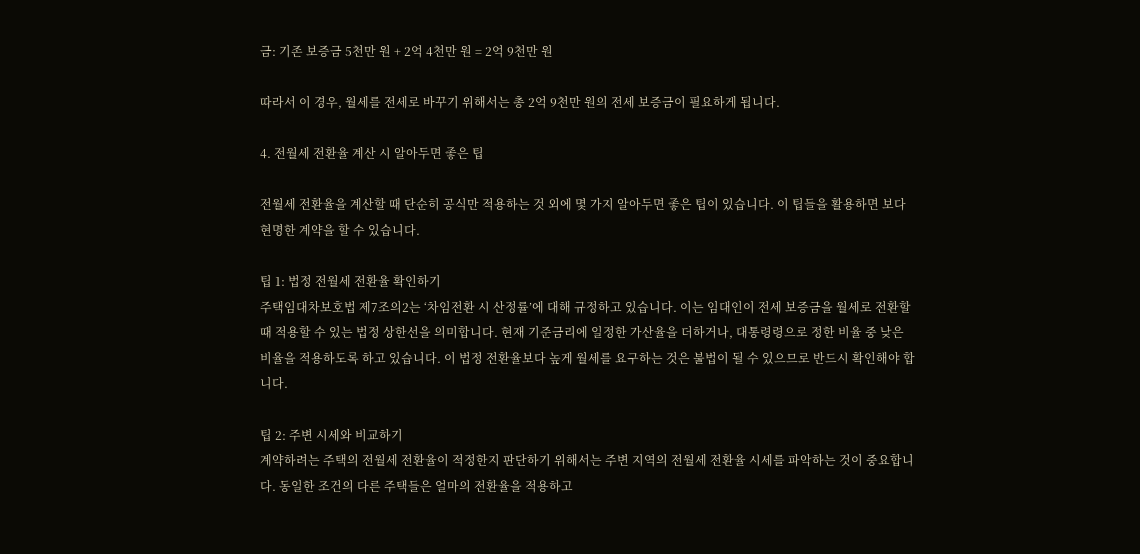금: 기존 보증금 5천만 원 + 2억 4천만 원 = 2억 9천만 원

따라서 이 경우, 월세를 전세로 바꾸기 위해서는 총 2억 9천만 원의 전세 보증금이 필요하게 됩니다.

4. 전월세 전환율 계산 시 알아두면 좋은 팁

전월세 전환율을 계산할 때 단순히 공식만 적용하는 것 외에 몇 가지 알아두면 좋은 팁이 있습니다. 이 팁들을 활용하면 보다 현명한 계약을 할 수 있습니다.

팁 1: 법정 전월세 전환율 확인하기
주택임대차보호법 제7조의2는 ‘차임전환 시 산정률’에 대해 규정하고 있습니다. 이는 임대인이 전세 보증금을 월세로 전환할 때 적용할 수 있는 법정 상한선을 의미합니다. 현재 기준금리에 일정한 가산율을 더하거나, 대통령령으로 정한 비율 중 낮은 비율을 적용하도록 하고 있습니다. 이 법정 전환율보다 높게 월세를 요구하는 것은 불법이 될 수 있으므로 반드시 확인해야 합니다.

팁 2: 주변 시세와 비교하기
계약하려는 주택의 전월세 전환율이 적정한지 판단하기 위해서는 주변 지역의 전월세 전환율 시세를 파악하는 것이 중요합니다. 동일한 조건의 다른 주택들은 얼마의 전환율을 적용하고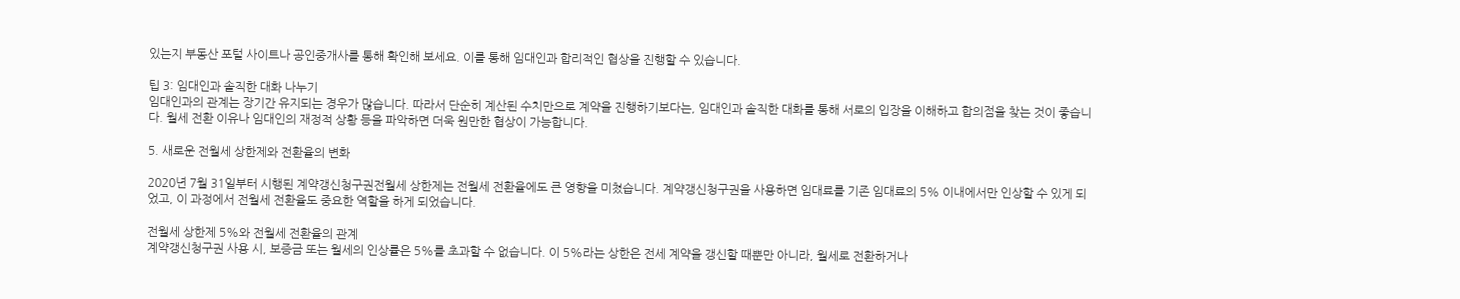있는지 부동산 포털 사이트나 공인중개사를 통해 확인해 보세요. 이를 통해 임대인과 합리적인 협상을 진행할 수 있습니다.

팁 3: 임대인과 솔직한 대화 나누기
임대인과의 관계는 장기간 유지되는 경우가 많습니다. 따라서 단순히 계산된 수치만으로 계약을 진행하기보다는, 임대인과 솔직한 대화를 통해 서로의 입장을 이해하고 합의점을 찾는 것이 좋습니다. 월세 전환 이유나 임대인의 재정적 상황 등을 파악하면 더욱 원만한 협상이 가능합니다.

5. 새로운 전월세 상한제와 전환율의 변화

2020년 7월 31일부터 시행된 계약갱신청구권전월세 상한제는 전월세 전환율에도 큰 영향을 미쳤습니다. 계약갱신청구권을 사용하면 임대료를 기존 임대료의 5% 이내에서만 인상할 수 있게 되었고, 이 과정에서 전월세 전환율도 중요한 역할을 하게 되었습니다.

전월세 상한제 5%와 전월세 전환율의 관계
계약갱신청구권 사용 시, 보증금 또는 월세의 인상률은 5%를 초과할 수 없습니다. 이 5%라는 상한은 전세 계약을 갱신할 때뿐만 아니라, 월세로 전환하거나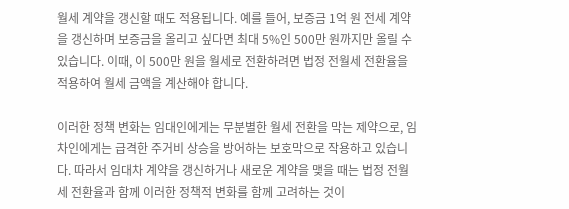월세 계약을 갱신할 때도 적용됩니다. 예를 들어, 보증금 1억 원 전세 계약을 갱신하며 보증금을 올리고 싶다면 최대 5%인 500만 원까지만 올릴 수 있습니다. 이때, 이 500만 원을 월세로 전환하려면 법정 전월세 전환율을 적용하여 월세 금액을 계산해야 합니다.

이러한 정책 변화는 임대인에게는 무분별한 월세 전환을 막는 제약으로, 임차인에게는 급격한 주거비 상승을 방어하는 보호막으로 작용하고 있습니다. 따라서 임대차 계약을 갱신하거나 새로운 계약을 맺을 때는 법정 전월세 전환율과 함께 이러한 정책적 변화를 함께 고려하는 것이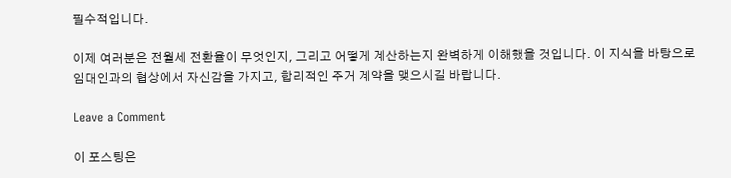필수적입니다.

이제 여러분은 전월세 전환율이 무엇인지, 그리고 어떻게 계산하는지 완벽하게 이해했을 것입니다. 이 지식을 바탕으로 임대인과의 협상에서 자신감을 가지고, 합리적인 주거 계약을 맺으시길 바랍니다.

Leave a Comment

이 포스팅은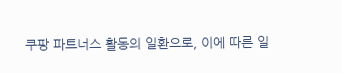쿠팡 파트너스 활동의 일환으로, 이에 따른 일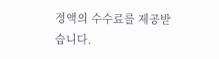정액의 수수료를 제공받습니다.